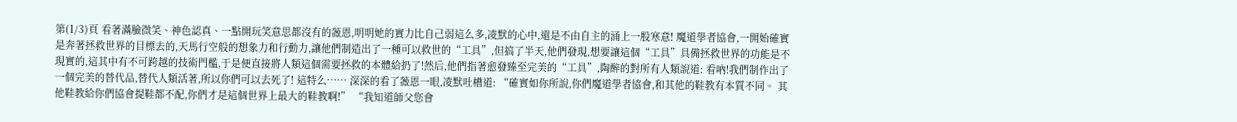第(1/3)頁 看著滿臉微笑、神色認真、一點開玩笑意思都沒有的薇恩,明明她的實力比自己弱這么多,凌默的心中,還是不由自主的涌上一股寒意! 魔道學者協會,一開始確實是奔著拯救世界的目標去的,天馬行空般的想象力和行動力,讓他們制造出了一種可以救世的“工具”,但搞了半天,他們發現,想要讓這個“工具”具備拯救世界的功能是不現實的,這其中有不可跨越的技術門檻,于是便直接將人類這個需要拯救的本體給扔了!然后,他們指著愈發臻至完美的“工具”,陶醉的對所有人類說道: 看吶!我們制作出了一個完美的替代品,替代人類活著,所以你們可以去死了! 這特么…… 深深的看了薇恩一眼,凌默吐槽道: “確實如你所說,你們魔道學者協會,和其他的鞋教有本質不同。 其他鞋教給你們協會提鞋都不配,你們才是這個世界上最大的鞋教啊!” “我知道師父您會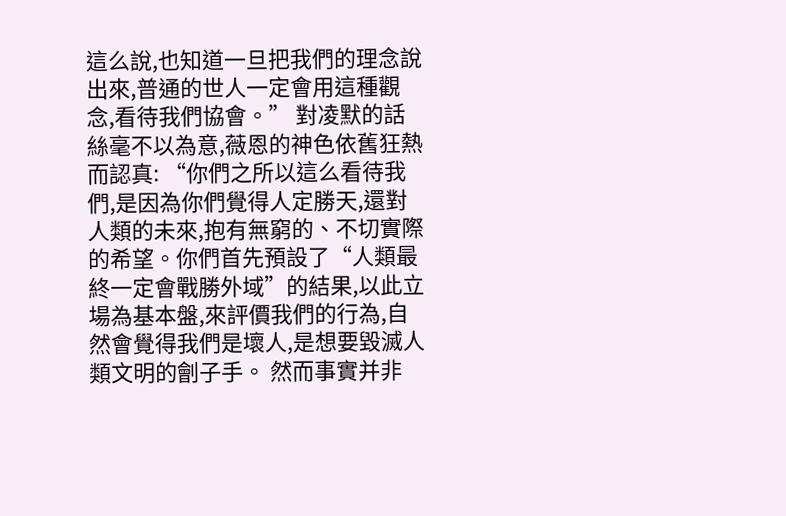這么說,也知道一旦把我們的理念說出來,普通的世人一定會用這種觀念,看待我們協會。” 對凌默的話絲毫不以為意,薇恩的神色依舊狂熱而認真: “你們之所以這么看待我們,是因為你們覺得人定勝天,還對人類的未來,抱有無窮的、不切實際的希望。你們首先預設了“人類最終一定會戰勝外域”的結果,以此立場為基本盤,來評價我們的行為,自然會覺得我們是壞人,是想要毀滅人類文明的劊子手。 然而事實并非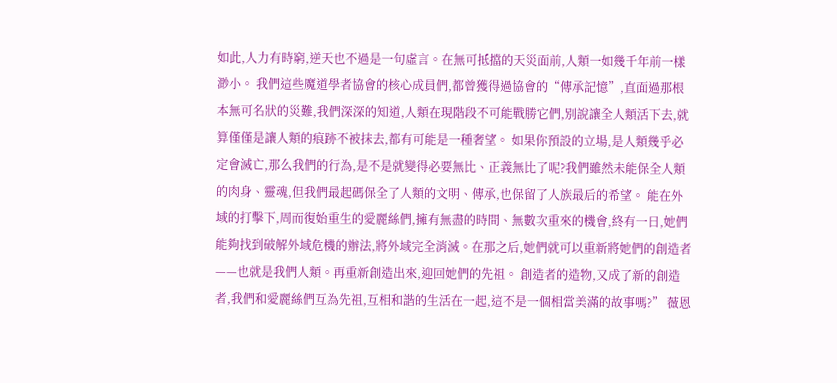如此,人力有時窮,逆天也不過是一句虛言。在無可抵擋的天災面前,人類一如幾千年前一樣渺小。 我們這些魔道學者協會的核心成員們,都曾獲得過協會的“傳承記憶”,直面過那根本無可名狀的災難,我們深深的知道,人類在現階段不可能戰勝它們,別說讓全人類活下去,就算僅僅是讓人類的痕跡不被抹去,都有可能是一種奢望。 如果你預設的立場,是人類幾乎必定會滅亡,那么我們的行為,是不是就變得必要無比、正義無比了呢?我們雖然未能保全人類的肉身、靈魂,但我們最起碼保全了人類的文明、傳承,也保留了人族最后的希望。 能在外域的打擊下,周而復始重生的愛麗絲們,擁有無盡的時間、無數次重來的機會,終有一日,她們能夠找到破解外域危機的辦法,將外域完全消滅。在那之后,她們就可以重新將她們的創造者——也就是我們人類。再重新創造出來,迎回她們的先祖。 創造者的造物,又成了新的創造者,我們和愛麗絲們互為先祖,互相和諧的生活在一起,這不是一個相當美滿的故事嗎?” 薇恩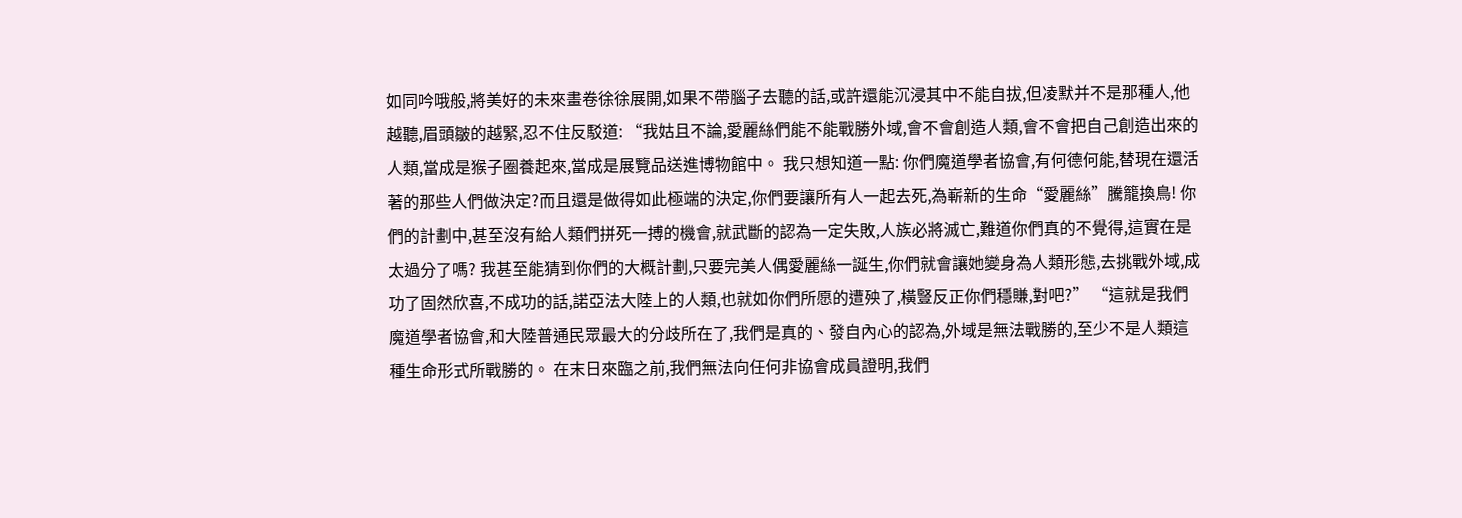如同吟哦般,將美好的未來畫卷徐徐展開,如果不帶腦子去聽的話,或許還能沉浸其中不能自拔,但凌默并不是那種人,他越聽,眉頭皺的越緊,忍不住反駁道: “我姑且不論,愛麗絲們能不能戰勝外域,會不會創造人類,會不會把自己創造出來的人類,當成是猴子圈養起來,當成是展覽品送進博物館中。 我只想知道一點: 你們魔道學者協會,有何德何能,替現在還活著的那些人們做決定?而且還是做得如此極端的決定,你們要讓所有人一起去死,為嶄新的生命“愛麗絲”騰籠換鳥! 你們的計劃中,甚至沒有給人類們拼死一搏的機會,就武斷的認為一定失敗,人族必將滅亡,難道你們真的不覺得,這實在是太過分了嗎? 我甚至能猜到你們的大概計劃,只要完美人偶愛麗絲一誕生,你們就會讓她變身為人類形態,去挑戰外域,成功了固然欣喜,不成功的話,諾亞法大陸上的人類,也就如你們所愿的遭殃了,橫豎反正你們穩賺,對吧?” “這就是我們魔道學者協會,和大陸普通民眾最大的分歧所在了,我們是真的、發自內心的認為,外域是無法戰勝的,至少不是人類這種生命形式所戰勝的。 在末日來臨之前,我們無法向任何非協會成員證明,我們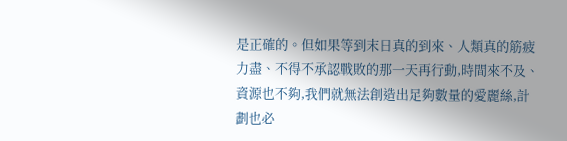是正確的。但如果等到末日真的到來、人類真的筋疲力盡、不得不承認戰敗的那一天再行動,時間來不及、資源也不夠,我們就無法創造出足夠數量的愛麗絲,計劃也必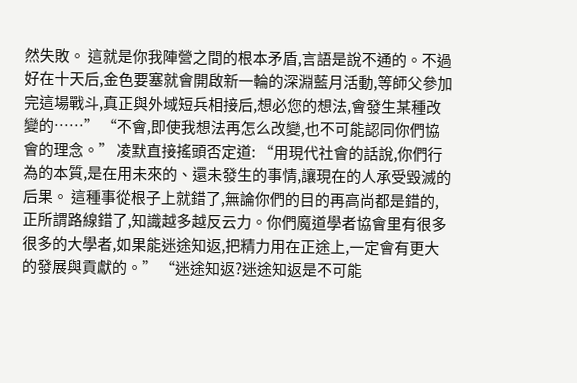然失敗。 這就是你我陣營之間的根本矛盾,言語是說不通的。不過好在十天后,金色要塞就會開啟新一輪的深淵藍月活動,等師父參加完這場戰斗,真正與外域短兵相接后,想必您的想法,會發生某種改變的……” “不會,即使我想法再怎么改變,也不可能認同你們協會的理念。” 凌默直接搖頭否定道: “用現代社會的話說,你們行為的本質,是在用未來的、還未發生的事情,讓現在的人承受毀滅的后果。 這種事從根子上就錯了,無論你們的目的再高尚都是錯的,正所謂路線錯了,知識越多越反云力。你們魔道學者協會里有很多很多的大學者,如果能迷途知返,把精力用在正途上,一定會有更大的發展與貢獻的。” “迷途知返?迷途知返是不可能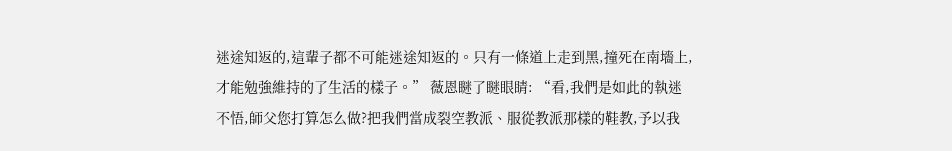迷途知返的,這輩子都不可能迷途知返的。只有一條道上走到黑,撞死在南墻上,才能勉強維持的了生活的樣子。” 薇恩瞇了瞇眼睛: “看,我們是如此的執迷不悟,師父您打算怎么做?把我們當成裂空教派、服從教派那樣的鞋教,予以我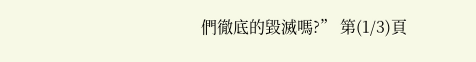們徹底的毀滅嗎?” 第(1/3)頁